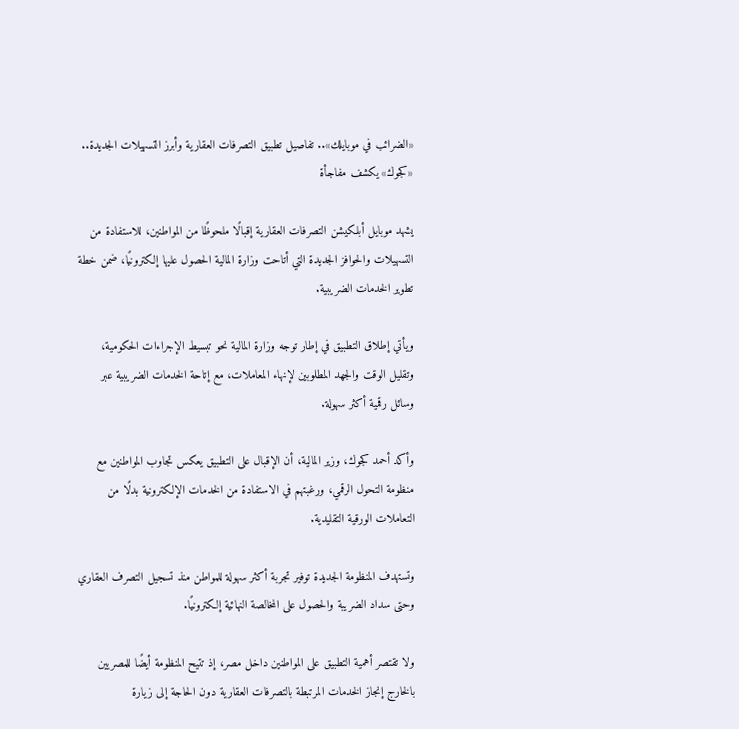«الضرائب في موبايلك».. تفاصيل تطبيق التصرفات العقارية وأبرز التسهيلات الجديدة.. «كجوك» يكشف مفاجأة

يشهد موبايل أبلكيشن التصرفات العقارية إقبالًا ملحوظًا من المواطنين، للاستفادة من التسهيلات والحوافز الجديدة التي أتاحت وزارة المالية الحصول عليها إلكترونيًا، ضمن خطة تطوير الخدمات الضريبية.

ويأتي إطلاق التطبيق في إطار توجه وزارة المالية نحو تبسيط الإجراءات الحكومية، وتقليل الوقت والجهد المطلوبين لإنهاء المعاملات، مع إتاحة الخدمات الضريبية عبر وسائل رقمية أكثر سهولة.

وأكد أحمد كجوك، وزير المالية، أن الإقبال على التطبيق يعكس تجاوب المواطنين مع منظومة التحول الرقمي، ورغبتهم في الاستفادة من الخدمات الإلكترونية بدلًا من التعاملات الورقية التقليدية.

وتستهدف المنظومة الجديدة توفير تجربة أكثر سهولة للمواطن منذ تسجيل التصرف العقاري وحتى سداد الضريبة والحصول على المخالصة النهائية إلكترونيًا.

ولا تقتصر أهمية التطبيق على المواطنين داخل مصر، إذ تتيح المنظومة أيضًا للمصريين بالخارج إنجاز الخدمات المرتبطة بالتصرفات العقارية دون الحاجة إلى زيارة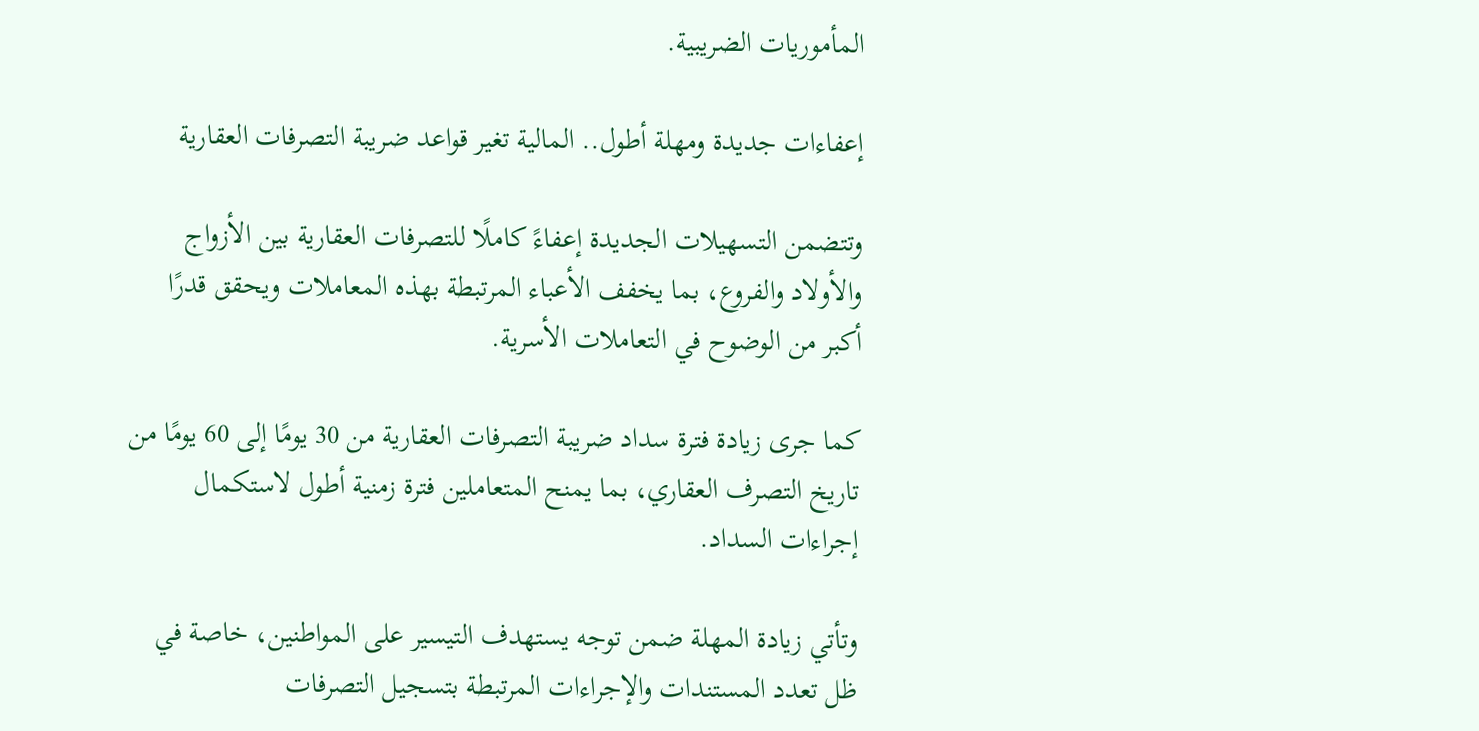المأموريات الضريبية.

إعفاءات جديدة ومهلة أطول.. المالية تغير قواعد ضريبة التصرفات العقارية

وتتضمن التسهيلات الجديدة إعفاءً كاملًا للتصرفات العقارية بين الأزواج والأولاد والفروع، بما يخفف الأعباء المرتبطة بهذه المعاملات ويحقق قدرًا أكبر من الوضوح في التعاملات الأسرية.

كما جرى زيادة فترة سداد ضريبة التصرفات العقارية من 30 يومًا إلى 60 يومًا من تاريخ التصرف العقاري، بما يمنح المتعاملين فترة زمنية أطول لاستكمال إجراءات السداد.

وتأتي زيادة المهلة ضمن توجه يستهدف التيسير على المواطنين، خاصة في ظل تعدد المستندات والإجراءات المرتبطة بتسجيل التصرفات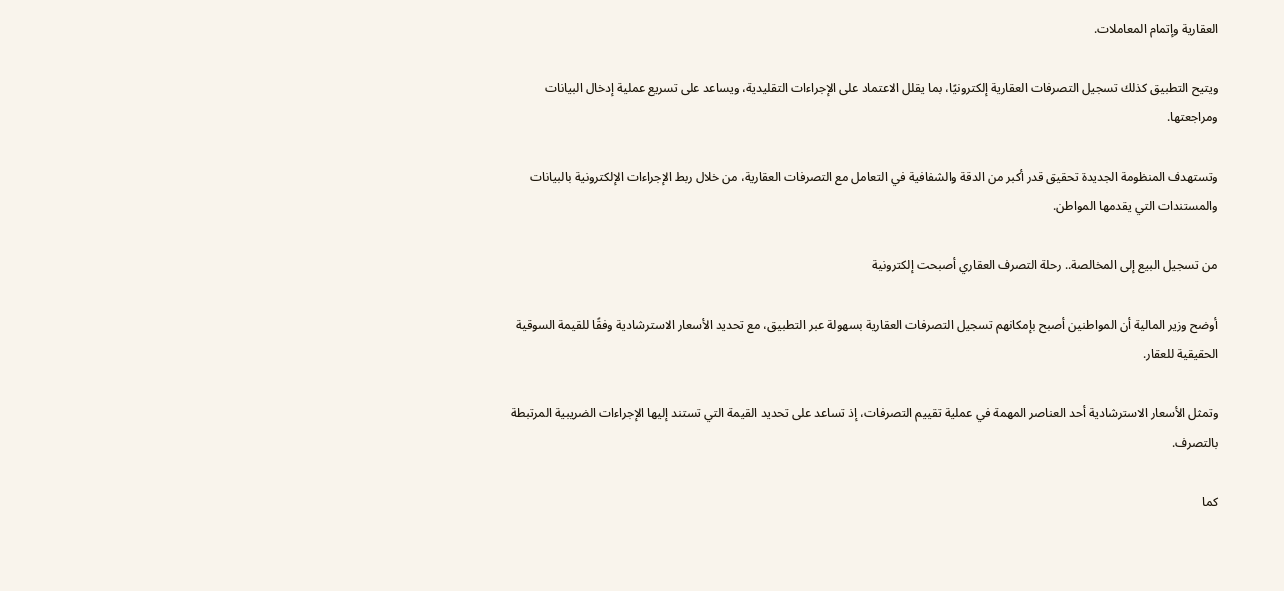العقارية وإتمام المعاملات.

ويتيح التطبيق كذلك تسجيل التصرفات العقارية إلكترونيًا، بما يقلل الاعتماد على الإجراءات التقليدية، ويساعد على تسريع عملية إدخال البيانات ومراجعتها.

وتستهدف المنظومة الجديدة تحقيق قدر أكبر من الدقة والشفافية في التعامل مع التصرفات العقارية، من خلال ربط الإجراءات الإلكترونية بالبيانات والمستندات التي يقدمها المواطن.

من تسجيل البيع إلى المخالصة.. رحلة التصرف العقاري أصبحت إلكترونية

أوضح وزير المالية أن المواطنين أصبح بإمكانهم تسجيل التصرفات العقارية بسهولة عبر التطبيق، مع تحديد الأسعار الاسترشادية وفقًا للقيمة السوقية الحقيقية للعقار.

وتمثل الأسعار الاسترشادية أحد العناصر المهمة في عملية تقييم التصرفات، إذ تساعد على تحديد القيمة التي تستند إليها الإجراءات الضريبية المرتبطة بالتصرف.

كما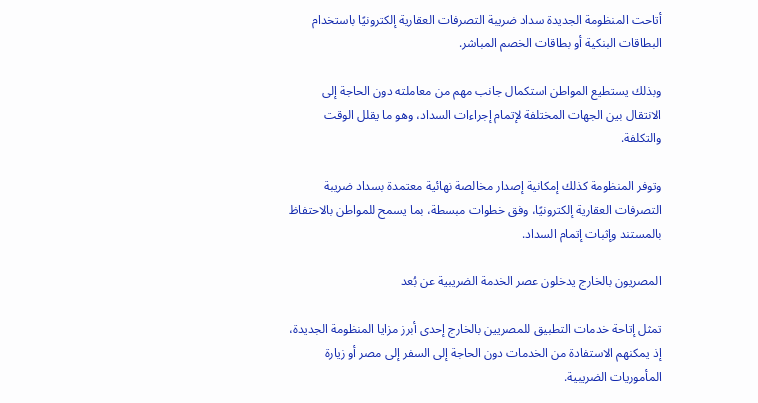أتاحت المنظومة الجديدة سداد ضريبة التصرفات العقارية إلكترونيًا باستخدام البطاقات البنكية أو بطاقات الخصم المباشر.

وبذلك يستطيع المواطن استكمال جانب مهم من معاملته دون الحاجة إلى الانتقال بين الجهات المختلفة لإتمام إجراءات السداد، وهو ما يقلل الوقت والتكلفة.

وتوفر المنظومة كذلك إمكانية إصدار مخالصة نهائية معتمدة بسداد ضريبة التصرفات العقارية إلكترونيًا، وفق خطوات مبسطة، بما يسمح للمواطن بالاحتفاظ بالمستند وإثبات إتمام السداد.

المصريون بالخارج يدخلون عصر الخدمة الضريبية عن بُعد

تمثل إتاحة خدمات التطبيق للمصريين بالخارج إحدى أبرز مزايا المنظومة الجديدة، إذ يمكنهم الاستفادة من الخدمات دون الحاجة إلى السفر إلى مصر أو زيارة المأموريات الضريبية.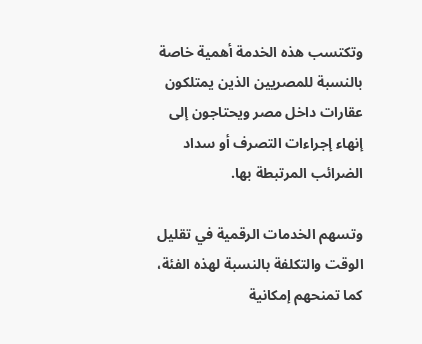وتكتسب هذه الخدمة أهمية خاصة بالنسبة للمصريين الذين يمتلكون عقارات داخل مصر ويحتاجون إلى إنهاء إجراءات التصرف أو سداد الضرائب المرتبطة بها.

وتسهم الخدمات الرقمية في تقليل الوقت والتكلفة بالنسبة لهذه الفئة، كما تمنحهم إمكانية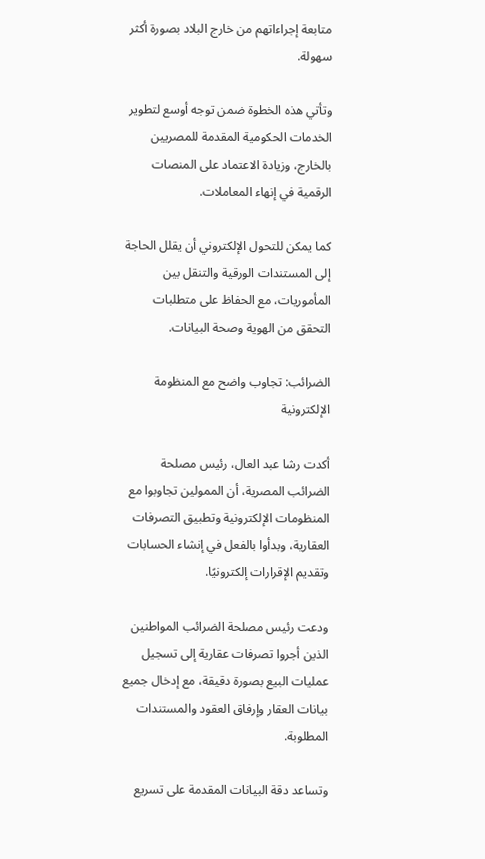متابعة إجراءاتهم من خارج البلاد بصورة أكثر سهولة.

وتأتي هذه الخطوة ضمن توجه أوسع لتطوير الخدمات الحكومية المقدمة للمصريين بالخارج، وزيادة الاعتماد على المنصات الرقمية في إنهاء المعاملات.

كما يمكن للتحول الإلكتروني أن يقلل الحاجة إلى المستندات الورقية والتنقل بين المأموريات، مع الحفاظ على متطلبات التحقق من الهوية وصحة البيانات.

الضرائب: تجاوب واضح مع المنظومة الإلكترونية

أكدت رشا عبد العال، رئيس مصلحة الضرائب المصرية، أن الممولين تجاوبوا مع المنظومات الإلكترونية وتطبيق التصرفات العقارية، وبدأوا بالفعل في إنشاء الحسابات وتقديم الإقرارات إلكترونيًا.

ودعت رئيس مصلحة الضرائب المواطنين الذين أجروا تصرفات عقارية إلى تسجيل عمليات البيع بصورة دقيقة، مع إدخال جميع بيانات العقار وإرفاق العقود والمستندات المطلوبة.

وتساعد دقة البيانات المقدمة على تسريع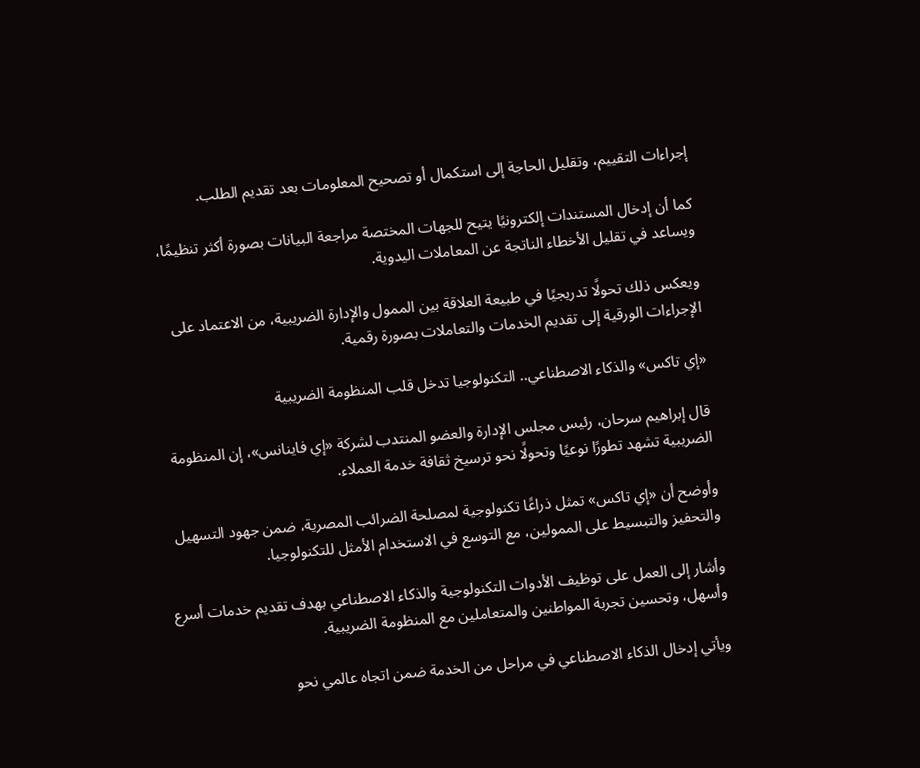إجراءات التقييم، وتقليل الحاجة إلى استكمال أو تصحيح المعلومات بعد تقديم الطلب.

كما أن إدخال المستندات إلكترونيًا يتيح للجهات المختصة مراجعة البيانات بصورة أكثر تنظيمًا، ويساعد في تقليل الأخطاء الناتجة عن المعاملات اليدوية.

ويعكس ذلك تحولًا تدريجيًا في طبيعة العلاقة بين الممول والإدارة الضريبية، من الاعتماد على الإجراءات الورقية إلى تقديم الخدمات والتعاملات بصورة رقمية.

«إي تاكس» والذكاء الاصطناعي.. التكنولوجيا تدخل قلب المنظومة الضريبية

قال إبراهيم سرحان، رئيس مجلس الإدارة والعضو المنتدب لشركة «إي فاينانس»، إن المنظومة الضريبية تشهد تطورًا نوعيًا وتحولًا نحو ترسيخ ثقافة خدمة العملاء.

وأوضح أن «إي تاكس» تمثل ذراعًا تكنولوجية لمصلحة الضرائب المصرية، ضمن جهود التسهيل والتحفيز والتبسيط على الممولين، مع التوسع في الاستخدام الأمثل للتكنولوجيا.

وأشار إلى العمل على توظيف الأدوات التكنولوجية والذكاء الاصطناعي بهدف تقديم خدمات أسرع وأسهل، وتحسين تجربة المواطنين والمتعاملين مع المنظومة الضريبية.

ويأتي إدخال الذكاء الاصطناعي في مراحل من الخدمة ضمن اتجاه عالمي نحو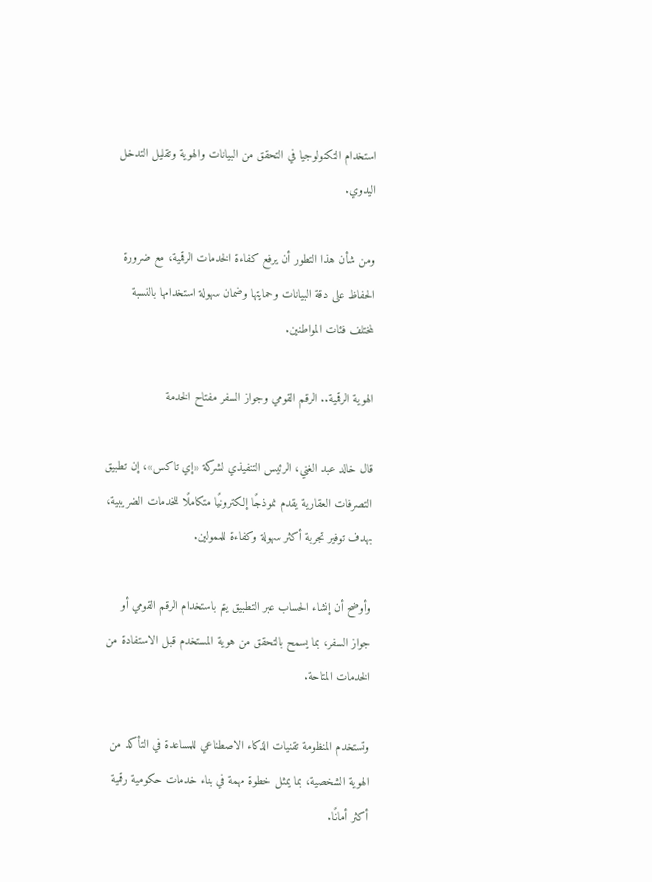استخدام التكنولوجيا في التحقق من البيانات والهوية وتقليل التدخل اليدوي.

ومن شأن هذا التطور أن يرفع كفاءة الخدمات الرقمية، مع ضرورة الحفاظ على دقة البيانات وحمايتها وضمان سهولة استخدامها بالنسبة لمختلف فئات المواطنين.

الهوية الرقمية.. الرقم القومي وجواز السفر مفتاح الخدمة

قال خالد عبد الغني، الرئيس التنفيذي لشركة «إي تاكس»، إن تطبيق التصرفات العقارية يقدم نموذجًا إلكترونيًا متكاملًا للخدمات الضريبية، بهدف توفير تجربة أكثر سهولة وكفاءة للممولين.

وأوضح أن إنشاء الحساب عبر التطبيق يتم باستخدام الرقم القومي أو جواز السفر، بما يسمح بالتحقق من هوية المستخدم قبل الاستفادة من الخدمات المتاحة.

وتستخدم المنظومة تقنيات الذكاء الاصطناعي للمساعدة في التأكد من الهوية الشخصية، بما يمثل خطوة مهمة في بناء خدمات حكومية رقمية أكثر أمانًا.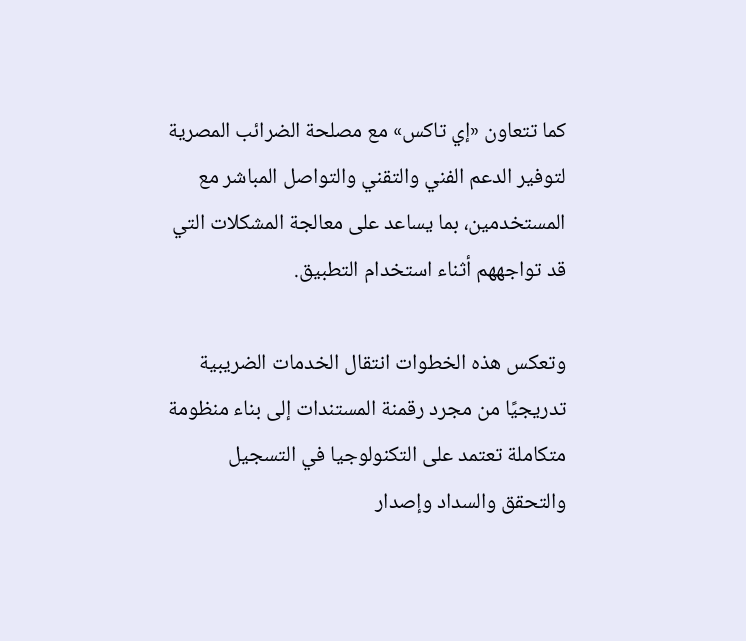كما تتعاون «إي تاكس» مع مصلحة الضرائب المصرية لتوفير الدعم الفني والتقني والتواصل المباشر مع المستخدمين، بما يساعد على معالجة المشكلات التي قد تواجههم أثناء استخدام التطبيق.

وتعكس هذه الخطوات انتقال الخدمات الضريبية تدريجيًا من مجرد رقمنة المستندات إلى بناء منظومة متكاملة تعتمد على التكنولوجيا في التسجيل والتحقق والسداد وإصدار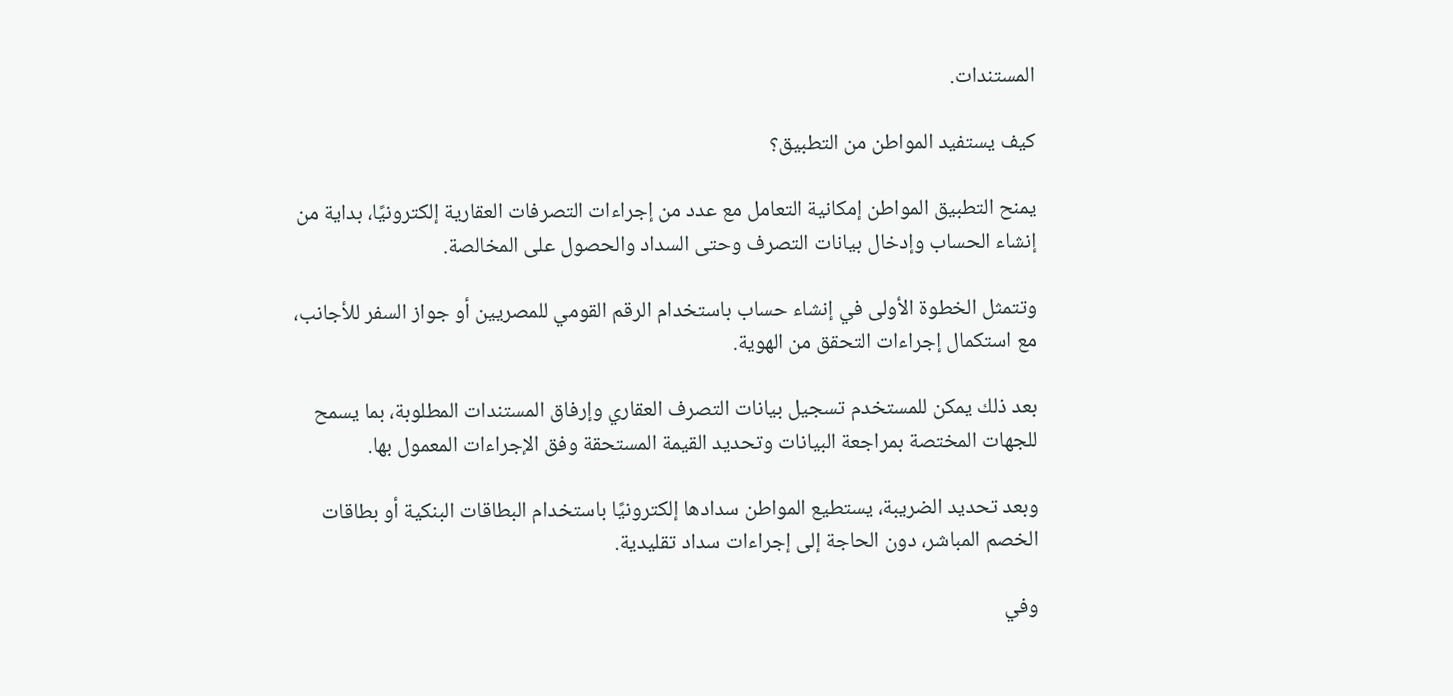المستندات.

كيف يستفيد المواطن من التطبيق؟

يمنح التطبيق المواطن إمكانية التعامل مع عدد من إجراءات التصرفات العقارية إلكترونيًا، بداية من إنشاء الحساب وإدخال بيانات التصرف وحتى السداد والحصول على المخالصة.

وتتمثل الخطوة الأولى في إنشاء حساب باستخدام الرقم القومي للمصريين أو جواز السفر للأجانب، مع استكمال إجراءات التحقق من الهوية.

بعد ذلك يمكن للمستخدم تسجيل بيانات التصرف العقاري وإرفاق المستندات المطلوبة، بما يسمح للجهات المختصة بمراجعة البيانات وتحديد القيمة المستحقة وفق الإجراءات المعمول بها.

وبعد تحديد الضريبة، يستطيع المواطن سدادها إلكترونيًا باستخدام البطاقات البنكية أو بطاقات الخصم المباشر، دون الحاجة إلى إجراءات سداد تقليدية.

وفي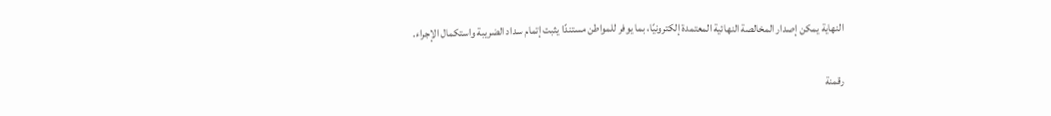النهاية يمكن إصدار المخالصة النهائية المعتمدة إلكترونيًا، بما يوفر للمواطن مستندًا يثبت إتمام سداد الضريبة واستكمال الإجراء.

رقمنة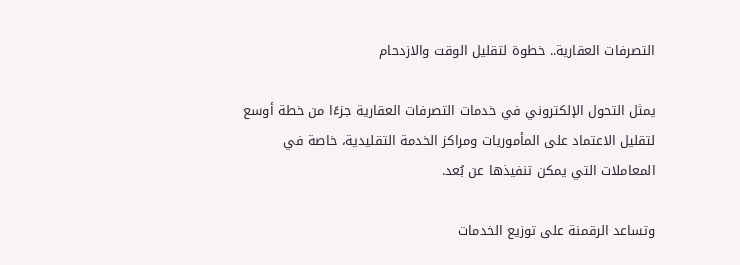التصرفات العقارية.. خطوة لتقليل الوقت والازدحام

يمثل التحول الإلكتروني في خدمات التصرفات العقارية جزءًا من خطة أوسع لتقليل الاعتماد على المأموريات ومراكز الخدمة التقليدية، خاصة في المعاملات التي يمكن تنفيذها عن بُعد.

وتساعد الرقمنة على توزيع الخدمات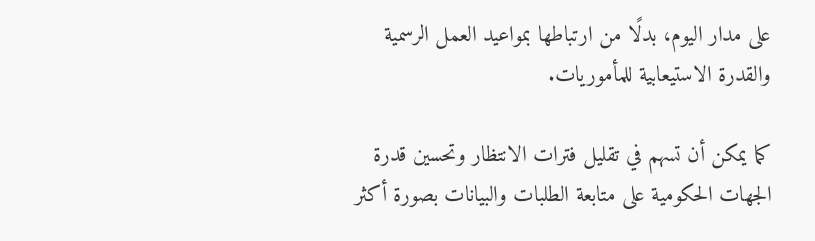على مدار اليوم، بدلًا من ارتباطها بمواعيد العمل الرسمية والقدرة الاستيعابية للمأموريات.

كما يمكن أن تسهم في تقليل فترات الانتظار وتحسين قدرة الجهات الحكومية على متابعة الطلبات والبيانات بصورة أكثر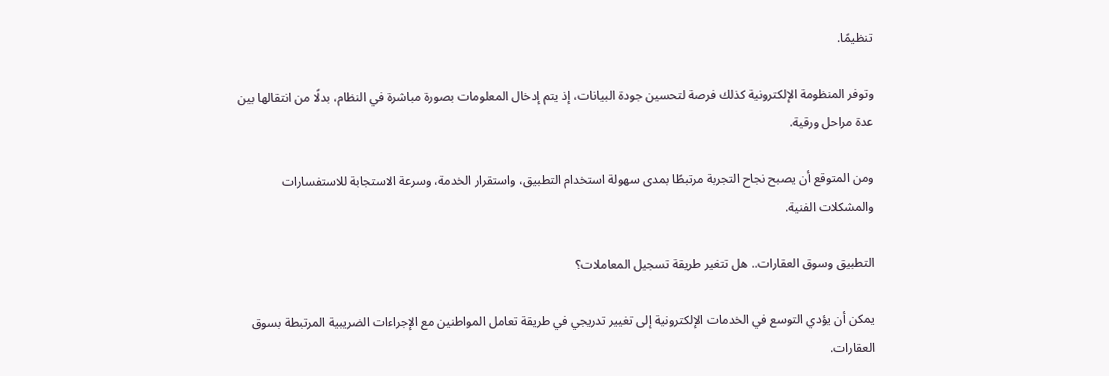تنظيمًا.

وتوفر المنظومة الإلكترونية كذلك فرصة لتحسين جودة البيانات، إذ يتم إدخال المعلومات بصورة مباشرة في النظام، بدلًا من انتقالها بين عدة مراحل ورقية.

ومن المتوقع أن يصبح نجاح التجربة مرتبطًا بمدى سهولة استخدام التطبيق، واستقرار الخدمة، وسرعة الاستجابة للاستفسارات والمشكلات الفنية.

التطبيق وسوق العقارات.. هل تتغير طريقة تسجيل المعاملات؟

يمكن أن يؤدي التوسع في الخدمات الإلكترونية إلى تغيير تدريجي في طريقة تعامل المواطنين مع الإجراءات الضريبية المرتبطة بسوق العقارات.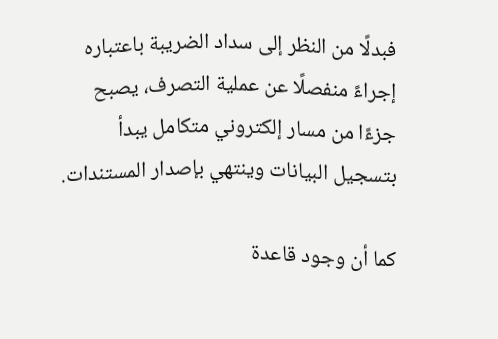فبدلًا من النظر إلى سداد الضريبة باعتباره إجراءً منفصلًا عن عملية التصرف، يصبح جزءًا من مسار إلكتروني متكامل يبدأ بتسجيل البيانات وينتهي بإصدار المستندات.

كما أن وجود قاعدة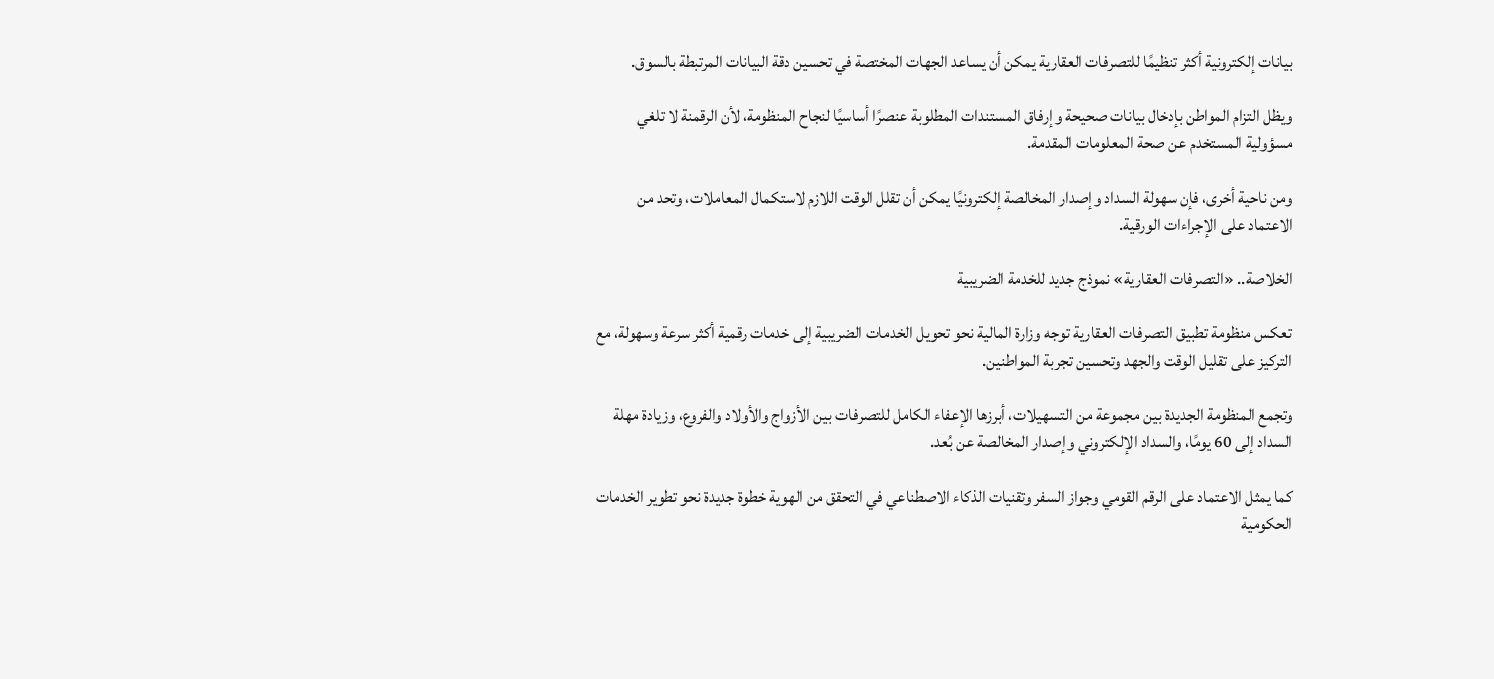بيانات إلكترونية أكثر تنظيمًا للتصرفات العقارية يمكن أن يساعد الجهات المختصة في تحسين دقة البيانات المرتبطة بالسوق.

ويظل التزام المواطن بإدخال بيانات صحيحة وإرفاق المستندات المطلوبة عنصرًا أساسيًا لنجاح المنظومة، لأن الرقمنة لا تلغي مسؤولية المستخدم عن صحة المعلومات المقدمة.

ومن ناحية أخرى، فإن سهولة السداد وإصدار المخالصة إلكترونيًا يمكن أن تقلل الوقت اللازم لاستكمال المعاملات، وتحد من الاعتماد على الإجراءات الورقية.

الخلاصة.. «التصرفات العقارية» نموذج جديد للخدمة الضريبية

تعكس منظومة تطبيق التصرفات العقارية توجه وزارة المالية نحو تحويل الخدمات الضريبية إلى خدمات رقمية أكثر سرعة وسهولة، مع التركيز على تقليل الوقت والجهد وتحسين تجربة المواطنين.

وتجمع المنظومة الجديدة بين مجموعة من التسهيلات، أبرزها الإعفاء الكامل للتصرفات بين الأزواج والأولاد والفروع، وزيادة مهلة السداد إلى 60 يومًا، والسداد الإلكتروني وإصدار المخالصة عن بُعد.

كما يمثل الاعتماد على الرقم القومي وجواز السفر وتقنيات الذكاء الاصطناعي في التحقق من الهوية خطوة جديدة نحو تطوير الخدمات الحكومية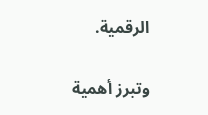الرقمية.

وتبرز أهمية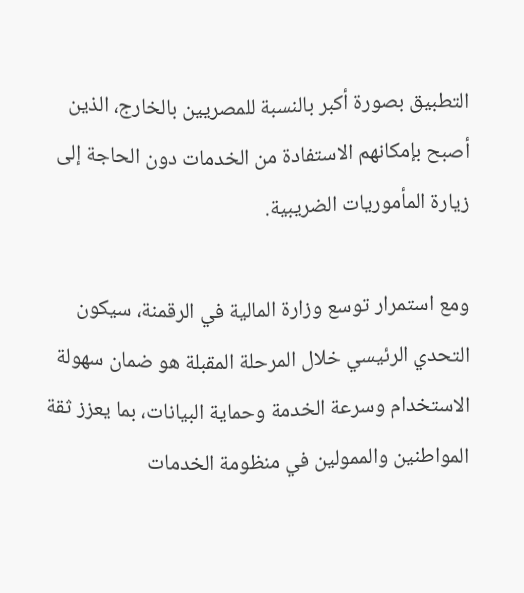التطبيق بصورة أكبر بالنسبة للمصريين بالخارج، الذين أصبح بإمكانهم الاستفادة من الخدمات دون الحاجة إلى زيارة المأموريات الضريبية.

ومع استمرار توسع وزارة المالية في الرقمنة، سيكون التحدي الرئيسي خلال المرحلة المقبلة هو ضمان سهولة الاستخدام وسرعة الخدمة وحماية البيانات، بما يعزز ثقة المواطنين والممولين في منظومة الخدمات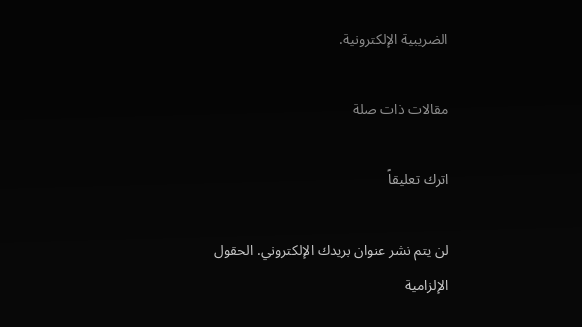الضريبية الإلكترونية.

مقالات ذات صلة

اترك تعليقاً

لن يتم نشر عنوان بريدك الإلكتروني. الحقول الإلزامية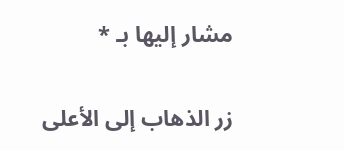مشار إليها بـ *

زر الذهاب إلى الأعلى